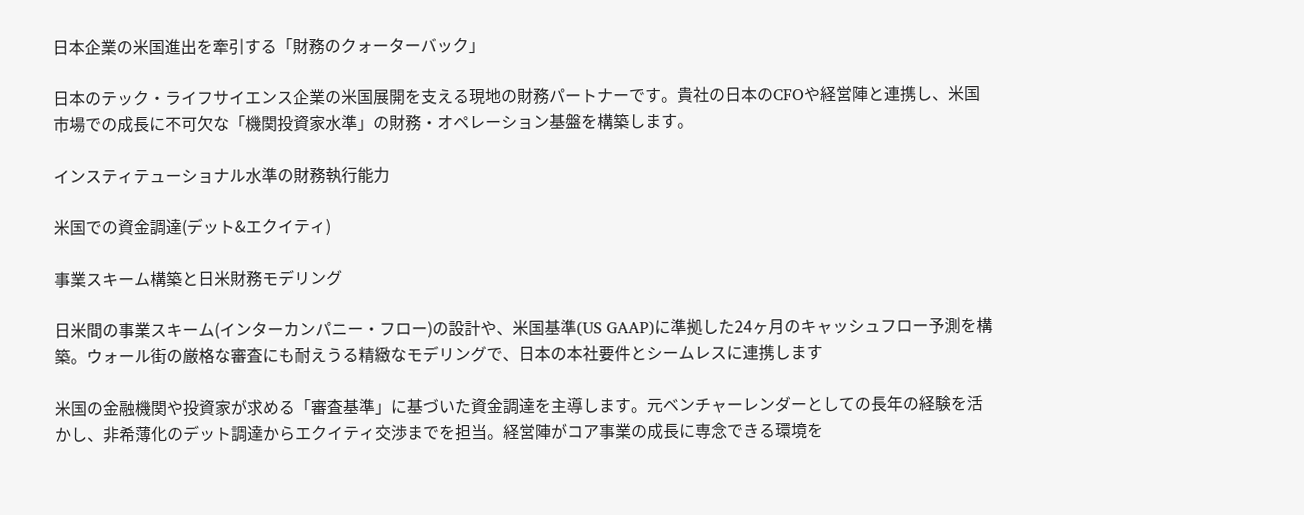日本企業の米国進出を牽引する「財務のクォーターバック」

日本のテック・ライフサイエンス企業の米国展開を支える現地の財務パートナーです。貴社の日本のCFOや経営陣と連携し、米国市場での成長に不可欠な「機関投資家水準」の財務・オペレーション基盤を構築します。

インスティテューショナル水準の財務執行能力

米国での資金調達(デット&エクイティ)

事業スキーム構築と日米財務モデリング

日米間の事業スキーム(インターカンパニー・フロー)の設計や、米国基準(US GAAP)に準拠した24ヶ月のキャッシュフロー予測を構築。ウォール街の厳格な審査にも耐えうる精緻なモデリングで、日本の本社要件とシームレスに連携します

米国の金融機関や投資家が求める「審査基準」に基づいた資金調達を主導します。元ベンチャーレンダーとしての長年の経験を活かし、非希薄化のデット調達からエクイティ交渉までを担当。経営陣がコア事業の成長に専念できる環境を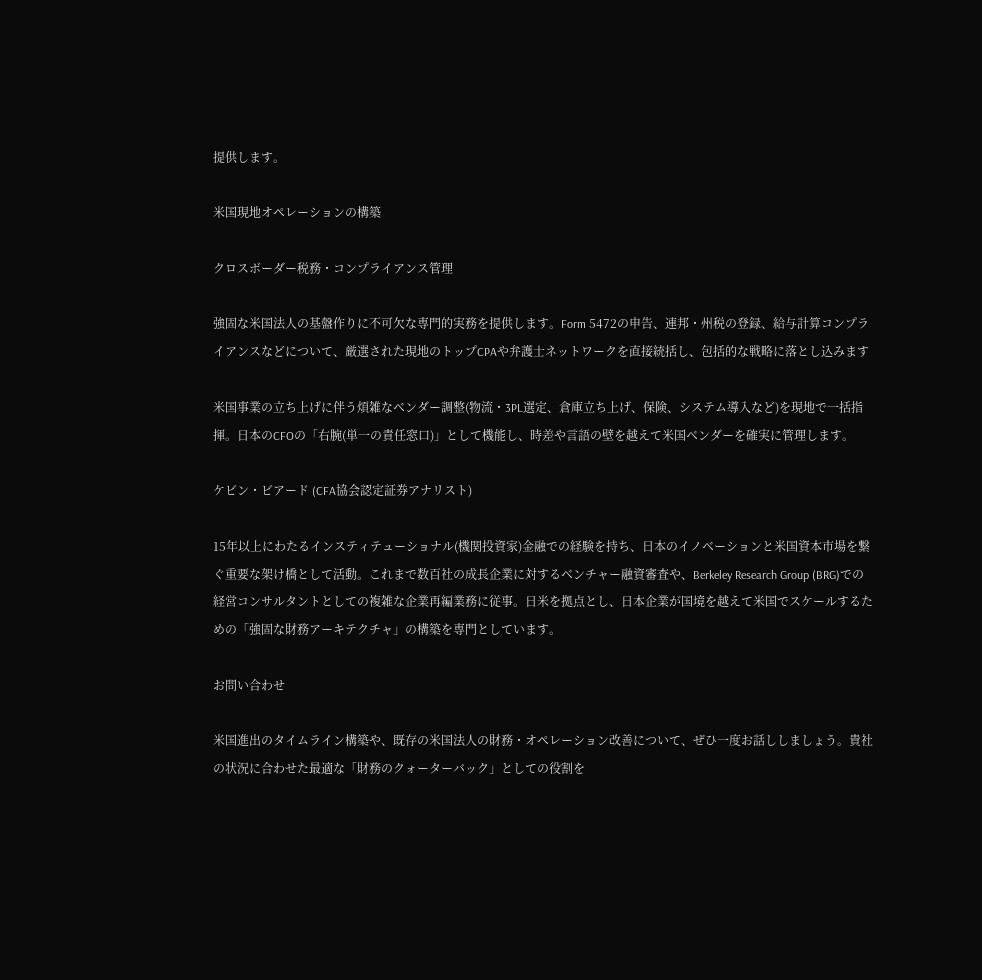提供します。

米国現地オペレーションの構築

クロスボーダー税務・コンプライアンス管理

強固な米国法人の基盤作りに不可欠な専門的実務を提供します。Form 5472の申告、連邦・州税の登録、給与計算コンプライアンスなどについて、厳選された現地のトップCPAや弁護士ネットワークを直接統括し、包括的な戦略に落とし込みます

米国事業の立ち上げに伴う煩雑なベンダー調整(物流・3PL選定、倉庫立ち上げ、保険、システム導入など)を現地で一括指揮。日本のCFOの「右腕(単一の責任窓口)」として機能し、時差や言語の壁を越えて米国ベンダーを確実に管理します。

ケビン・ビアード (CFA協会認定証券アナリスト)

15年以上にわたるインスティテューショナル(機関投資家)金融での経験を持ち、日本のイノベーションと米国資本市場を繋ぐ重要な架け橋として活動。これまで数百社の成長企業に対するベンチャー融資審査や、Berkeley Research Group (BRG)での経営コンサルタントとしての複雑な企業再編業務に従事。日米を拠点とし、日本企業が国境を越えて米国でスケールするための「強固な財務アーキテクチャ」の構築を専門としています。

お問い合わせ

米国進出のタイムライン構築や、既存の米国法人の財務・オペレーション改善について、ぜひ一度お話ししましょう。貴社の状況に合わせた最適な「財務のクォーターバック」としての役割を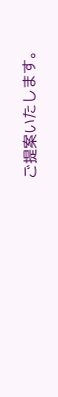ご提案いたします。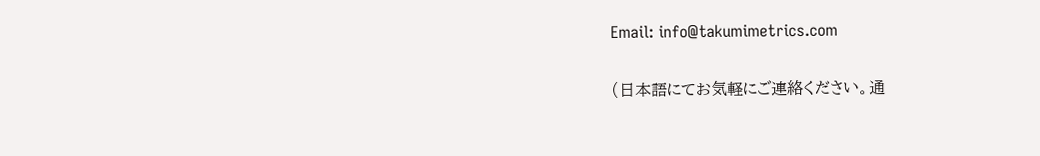Email: info@takumimetrics.com

(日本語にてお気軽にご連絡ください。通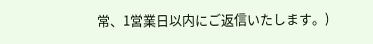常、1営業日以内にご返信いたします。)